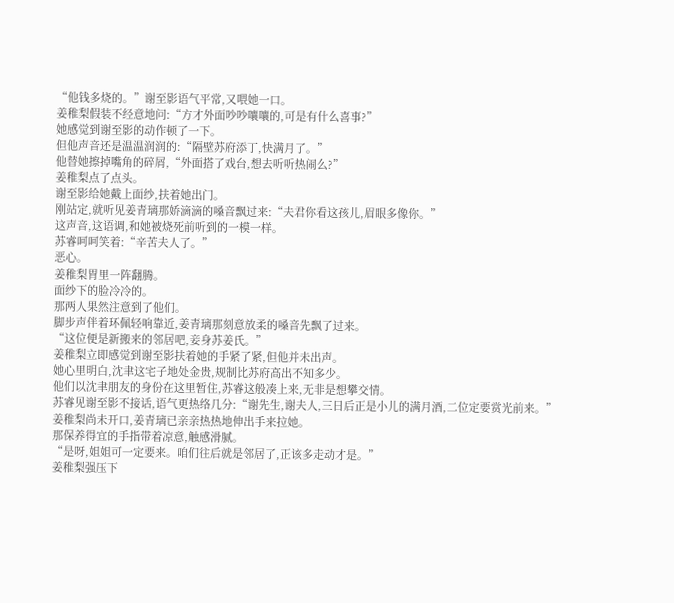“他钱多烧的。”谢至影语气平常,又喂她一口。
姜稚梨假装不经意地问:“方才外面吵吵嚷嚷的,可是有什么喜事?”
她感觉到谢至影的动作顿了一下。
但他声音还是温温润润的:“隔壁苏府添丁,快满月了。”
他替她擦掉嘴角的碎屑,“外面搭了戏台,想去听听热闹么?”
姜稚梨点了点头。
谢至影给她戴上面纱,扶着她出门。
刚站定,就听见姜青璃那娇滴滴的嗓音飘过来:“夫君你看这孩儿,眉眼多像你。”
这声音,这语调,和她被烧死前听到的一模一样。
苏睿呵呵笑着:“辛苦夫人了。”
恶心。
姜稚梨胃里一阵翻腾。
面纱下的脸冷冷的。
那两人果然注意到了他们。
脚步声伴着环佩轻响靠近,姜青璃那刻意放柔的嗓音先飘了过来。
“这位便是新搬来的邻居吧,妾身苏姜氏。”
姜稚梨立即感觉到谢至影扶着她的手紧了紧,但他并未出声。
她心里明白,沈聿这宅子地处金贵,规制比苏府高出不知多少。
他们以沈聿朋友的身份在这里暂住,苏睿这般凑上来,无非是想攀交情。
苏睿见谢至影不接话,语气更热络几分:“谢先生,谢夫人,三日后正是小儿的满月酒,二位定要赏光前来。”
姜稚梨尚未开口,姜青璃已亲亲热热地伸出手来拉她。
那保养得宜的手指带着凉意,触感滑腻。
“是呀,姐姐可一定要来。咱们往后就是邻居了,正该多走动才是。”
姜稚梨强压下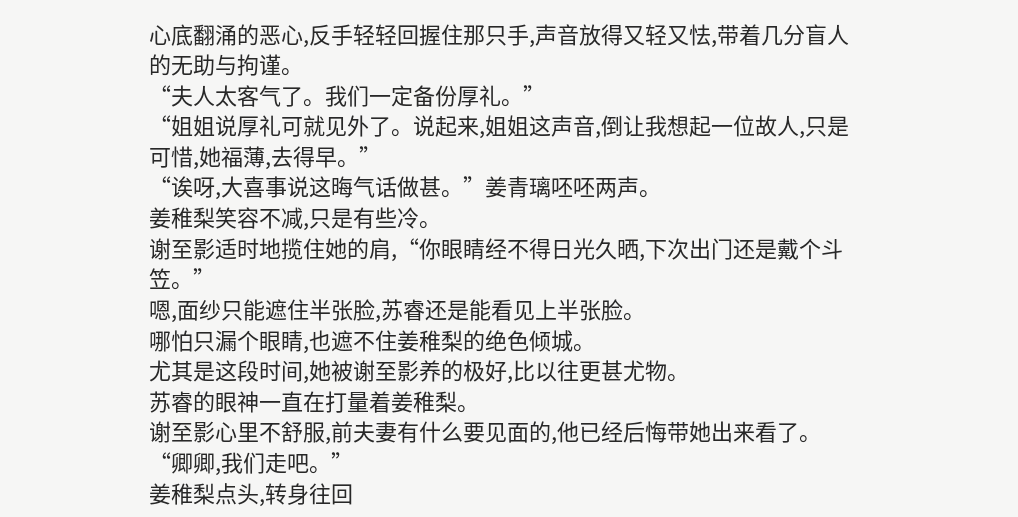心底翻涌的恶心,反手轻轻回握住那只手,声音放得又轻又怯,带着几分盲人的无助与拘谨。
“夫人太客气了。我们一定备份厚礼。”
“姐姐说厚礼可就见外了。说起来,姐姐这声音,倒让我想起一位故人,只是可惜,她福薄,去得早。”
“诶呀,大喜事说这晦气话做甚。”姜青璃呸呸两声。
姜稚梨笑容不减,只是有些冷。
谢至影适时地揽住她的肩,“你眼睛经不得日光久晒,下次出门还是戴个斗笠。”
嗯,面纱只能遮住半张脸,苏睿还是能看见上半张脸。
哪怕只漏个眼睛,也遮不住姜稚梨的绝色倾城。
尤其是这段时间,她被谢至影养的极好,比以往更甚尤物。
苏睿的眼神一直在打量着姜稚梨。
谢至影心里不舒服,前夫妻有什么要见面的,他已经后悔带她出来看了。
“卿卿,我们走吧。”
姜稚梨点头,转身往回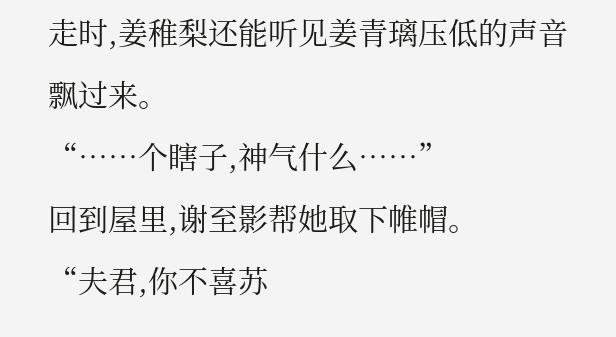走时,姜稚梨还能听见姜青璃压低的声音飘过来。
“……个瞎子,神气什么……”
回到屋里,谢至影帮她取下帷帽。
“夫君,你不喜苏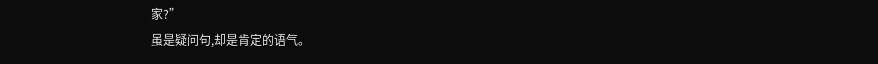家?”
虽是疑问句,却是肯定的语气。